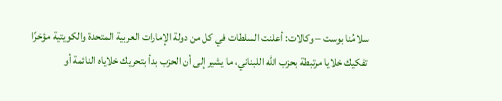سلامُنا بوست – وكالات: أعلنت السلطات في كل من دولة الإمارات العربية المتحدة والكويتية مؤخرًا تفكيك خلايا مرتبطة بحزب الله اللبناني، ما يشير إلى أن الحزب بدأ بتحريك خلاياه النائمة أو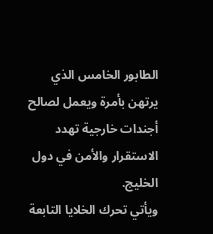الطابور الخامس الذي يرتهن بأمرة ويعمل لصالح أجندات خارجية تهدد الاستقرار والأمن في دول الخليج.
ويأتي تحرك الخلايا التابعة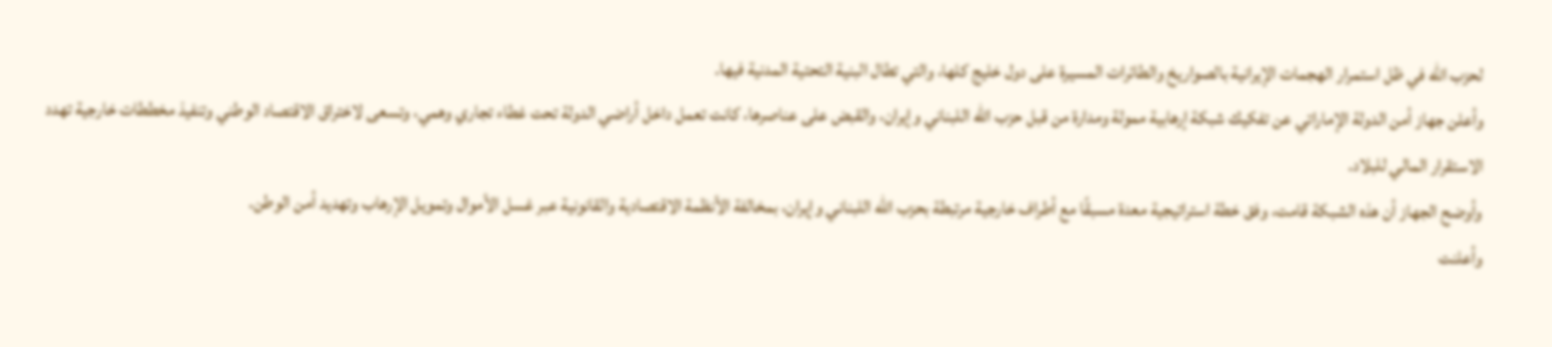لحزب الله في ظل استمرار الهجمات الإيرانية بالصواريخ والطائرات المسيرة على دول خليج كلها، والتي تطال البنية التحتية المدنية فيها.
وأعلن جهاز أمن الدولة الإماراتي عن تفكيك شبكة إرهابية ممولة ومدارة من قبل حزب الله اللبناني وإيران، والقبض على عناصرها، كانت تعمل داخل أراضي الدولة تحت غطاء تجاري وهمي، وتسعى لاختراق الاقتصاد الوطني وتنفيذ مخططات خارجية تهدد الاستقرار المالي للبلاد.
وأوضح الجهاز أن هذه الشبكة قامت، وفق خطة استراتيجية معدة مسبقًا مع أطراف خارجية مرتبطة بحزب الله اللبناني وإيران، بمخالفة الأنظمة الاقتصادية والقانونية عبر غسل الأموال وتمويل الإرهاب وتهديد أمن الوطن.
وأعلنت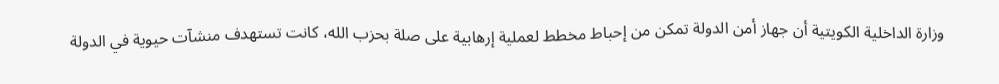وزارة الداخلية الكويتية أن جهاز أمن الدولة تمكن من إحباط مخطط لعملية إرهابية على صلة بحزب الله، كانت تستهدف منشآت حيوية في الدولة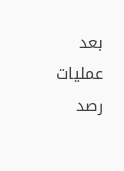بعد عمليات رصد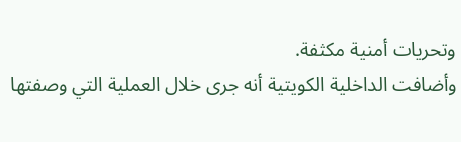وتحريات أمنية مكثفة.
وأضافت الداخلية الكويتية أنه جرى خلال العملية التي وصفتها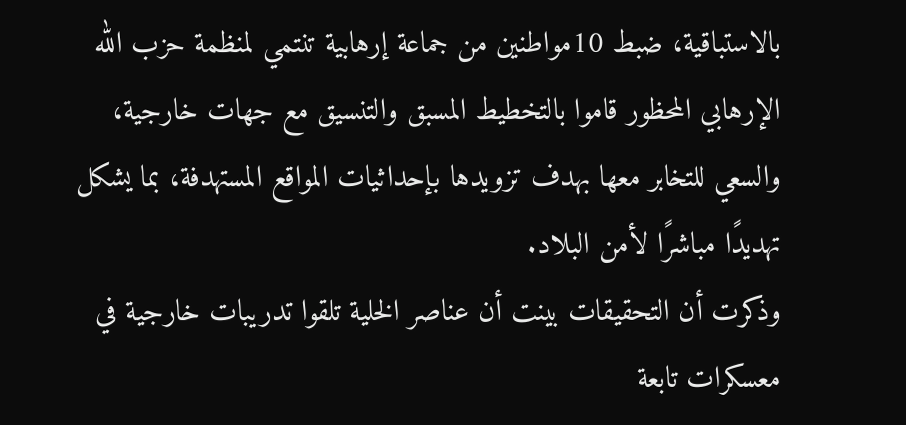بالاستباقية، ضبط 10مواطنين من جماعة إرهابية تنتمي لمنظمة حزب الله الإرهابي المحظور قاموا بالتخطيط المسبق والتنسيق مع جهات خارجية، والسعي للتخابر معها بهدف تزويدها بإحداثيات المواقع المستهدفة، بما يشكل تهديدًا مباشرًا لأمن البلاد.
وذكرت أن التحقيقات بينت أن عناصر الخلية تلقوا تدريبات خارجية في معسكرات تابعة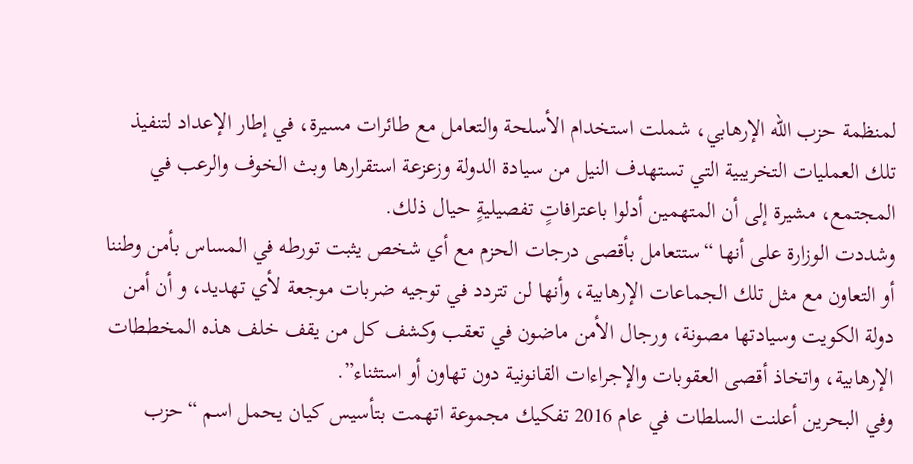لمنظمة حزب الله الإرهابي، شملت استخدام الأسلحة والتعامل مع طائرات مسيرة، في إطار الإعداد لتنفيذ تلك العمليات التخريبية التي تستهدف النيل من سيادة الدولة وزعزعة استقرارها وبث الخوف والرعب في المجتمع، مشيرة إلى أن المتهمين أدلوا باعترافاتٍ تفصيليةٍ حيال ذلك.
وشددت الوزارة على أنها “ستتعامل بأقصى درجات الحزم مع أي شخص يثبت تورطه في المساس بأمن وطننا أو التعاون مع مثل تلك الجماعات الإرهابية، وأنها لن تتردد في توجيه ضربات موجعة لأي تهديد، و أن أمن دولة الكويت وسيادتها مصونة، ورجال الأمن ماضون في تعقب وكشف كل من يقف خلف هذه المخططات الإرهابية، واتخاذ أقصى العقوبات والإجراءات القانونية دون تهاون أو استثناء”.
وفي البحرين أعلنت السلطات في عام 2016 تفكيك مجموعة اتهمت بتأسيس كيان يحمل اسم “حزب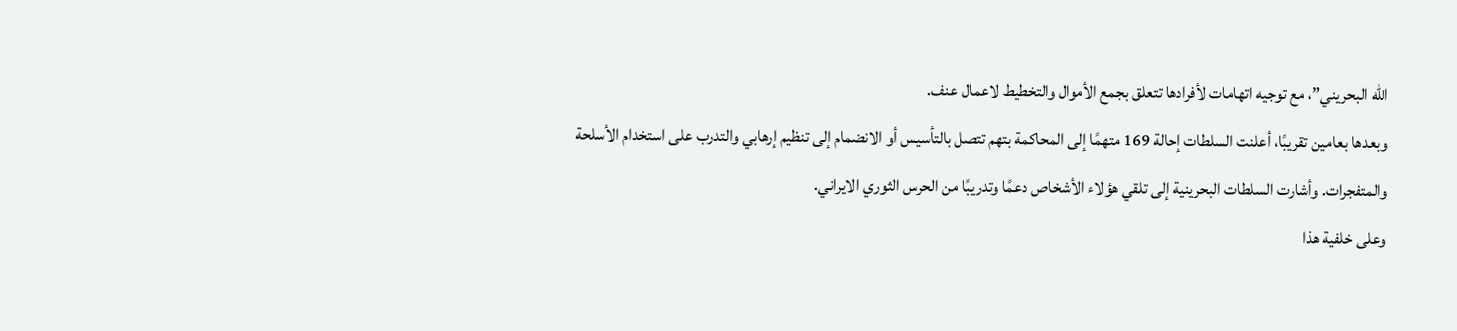الله البحريني”، مع توجيه اتهامات لأفرادها تتعلق بجمع الأموال والتخطيط لاعمال عنف.
وبعدها بعامين تقريبًا، أعلنت السلطات إحالة 169 متهمًا إلى المحاكمة بتهم تتصل بالتأسيس أو الانضمام إلى تنظيم إرهابي والتدرب على استخدام الأسلحة والمتفجرات. وأشارت السلطات البحرينية إلى تلقي هؤلاء الأشخاص دعمًا وتدريبًا من الحرس الثوري الايراني.
وعلى خلفية هذا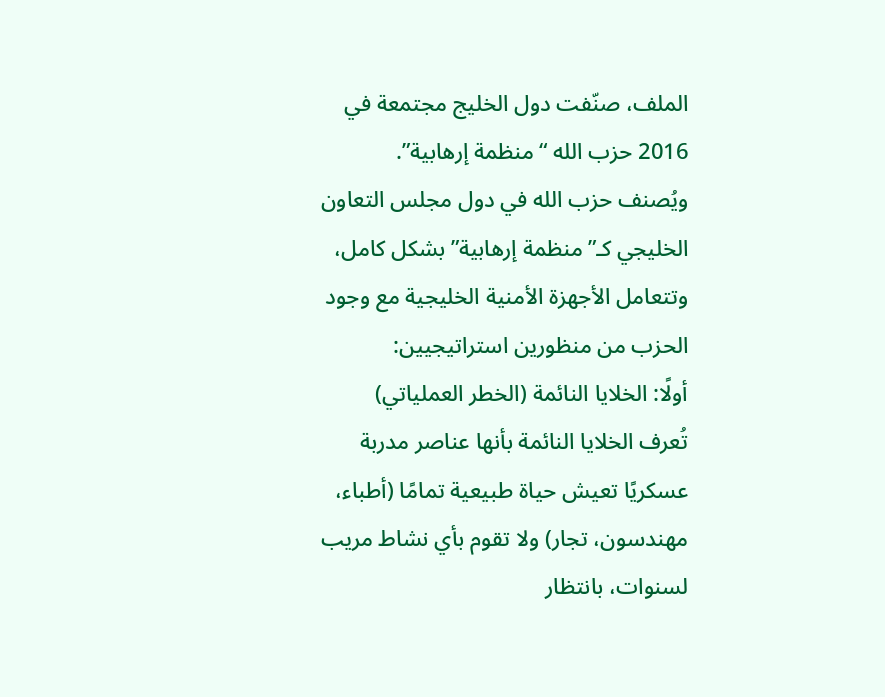الملف، صنّفت دول الخليج مجتمعة في 2016 حزب الله “منظمة إرهابية”.
ويُصنف حزب الله في دول مجلس التعاون الخليجي كـ”منظمة إرهابية” بشكل كامل، وتتعامل الأجهزة الأمنية الخليجية مع وجود الحزب من منظورين استراتيجيين:
أولًا: الخلايا النائمة (الخطر العملياتي)
تُعرف الخلايا النائمة بأنها عناصر مدربة عسكريًا تعيش حياة طبيعية تمامًا (أطباء، مهندسون، تجار) ولا تقوم بأي نشاط مريب لسنوات، بانتظار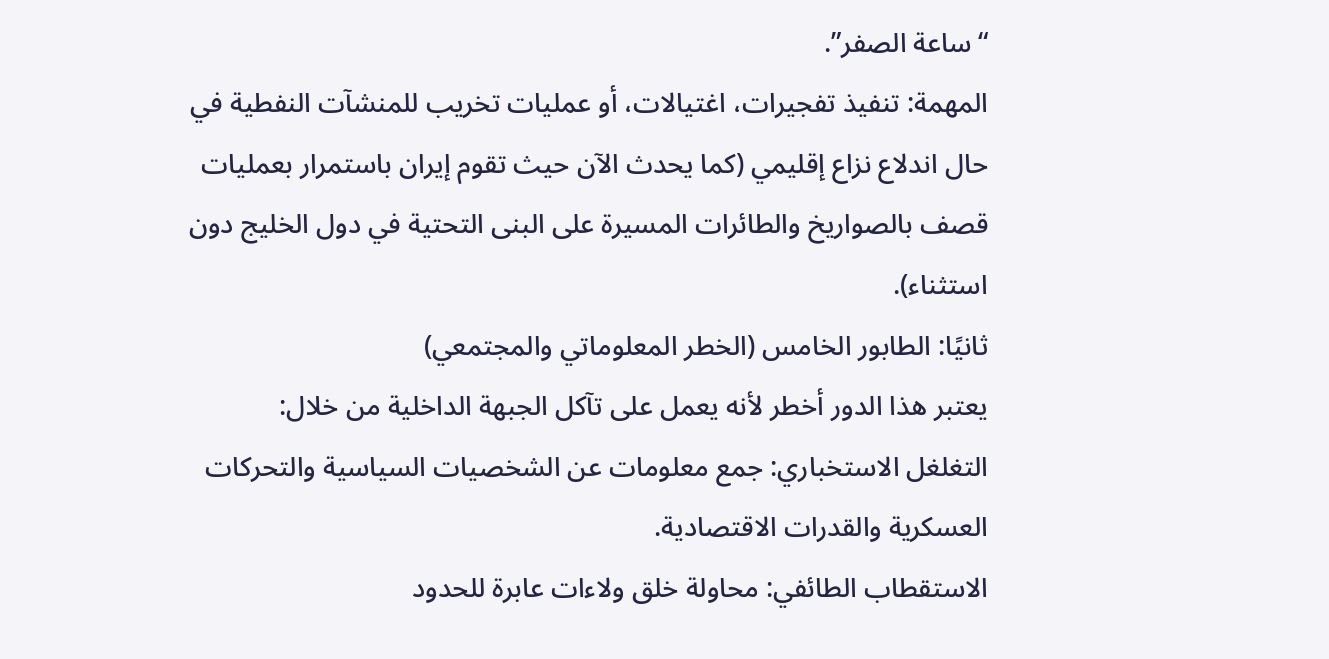“ساعة الصفر”.
المهمة: تنفيذ تفجيرات، اغتيالات، أو عمليات تخريب للمنشآت النفطية في حال اندلاع نزاع إقليمي (كما يحدث الآن حيث تقوم إيران باستمرار بعمليات قصف بالصواريخ والطائرات المسيرة على البنى التحتية في دول الخليج دون استثناء).
ثانيًا: الطابور الخامس (الخطر المعلوماتي والمجتمعي)
يعتبر هذا الدور أخطر لأنه يعمل على تآكل الجبهة الداخلية من خلال:
التغلغل الاستخباري: جمع معلومات عن الشخصيات السياسية والتحركات العسكرية والقدرات الاقتصادية.
الاستقطاب الطائفي: محاولة خلق ولاءات عابرة للحدود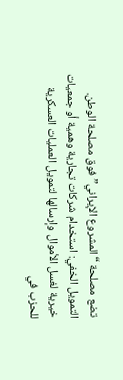تضع مصلحة “المشروع الإيراني” فوق مصلحة الوطن.
التمويل الخفي: استخدام شركات تجارية وهمية أو جمعيات خيرية لغسل الأموال وإرسالها لتمويل العمليات العسكرية للحزب في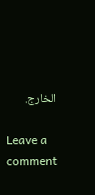الخارج.

Leave a comment